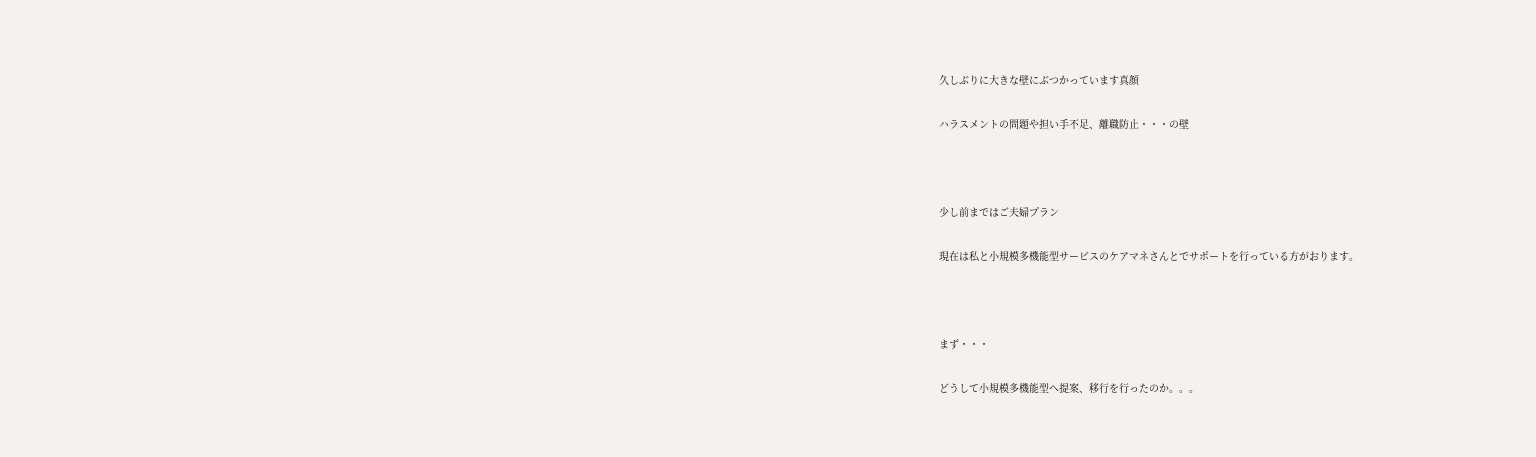久しぶりに大きな壁にぶつかっています真顔

ハラスメントの問題や担い手不足、離職防止・・・の壁



少し前まではご夫婦プラン

現在は私と小規模多機能型サービスのケアマネさんとでサポートを行っている方がおります。



まず・・・

どうして小規模多機能型へ提案、移行を行ったのか。。。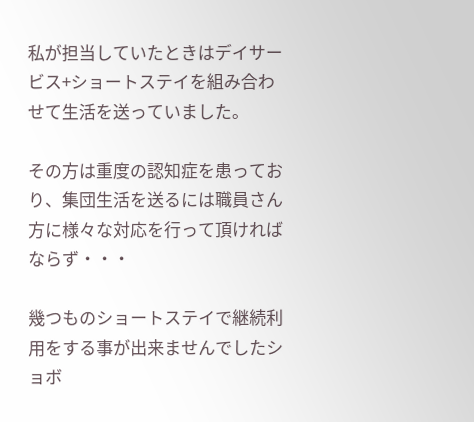私が担当していたときはデイサービス+ショートステイを組み合わせて生活を送っていました。

その方は重度の認知症を患っており、集団生活を送るには職員さん方に様々な対応を行って頂ければならず・・・

幾つものショートステイで継続利用をする事が出来ませんでしたショボ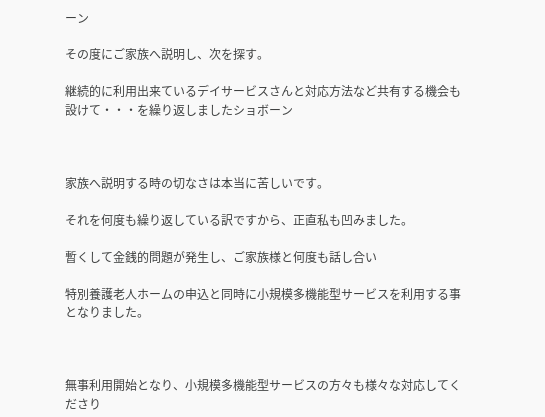ーン

その度にご家族へ説明し、次を探す。

継続的に利用出来ているデイサービスさんと対応方法など共有する機会も設けて・・・を繰り返しましたショボーン



家族へ説明する時の切なさは本当に苦しいです。

それを何度も繰り返している訳ですから、正直私も凹みました。

暫くして金銭的問題が発生し、ご家族様と何度も話し合い

特別養護老人ホームの申込と同時に小規模多機能型サービスを利用する事となりました。



無事利用開始となり、小規模多機能型サービスの方々も様々な対応してくださり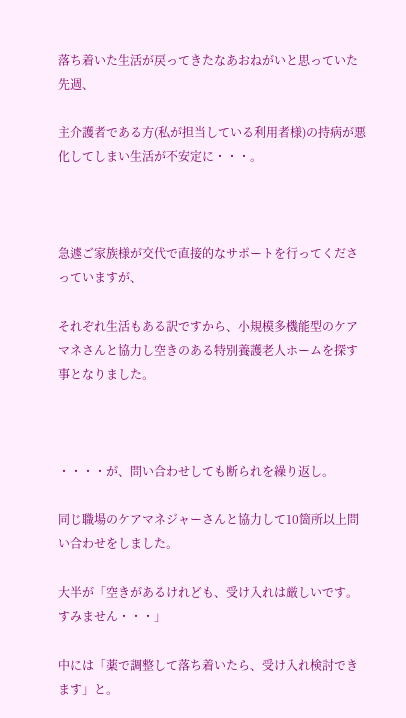落ち着いた生活が戻ってきたなあおねがいと思っていた先週、

主介護者である方(私が担当している利用者様)の持病が悪化してしまい生活が不安定に・・・。



急遽ご家族様が交代で直接的なサポートを行ってくださっていますが、

それぞれ生活もある訳ですから、小規模多機能型のケアマネさんと協力し空きのある特別養護老人ホームを探す事となりました。



・・・・が、問い合わせしても断られを繰り返し。

同じ職場のケアマネジャーさんと協力して10箇所以上問い合わせをしました。

大半が「空きがあるけれども、受け入れは厳しいです。すみません・・・」

中には「薬で調整して落ち着いたら、受け入れ検討できます」と。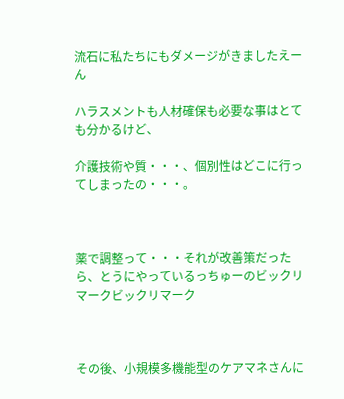流石に私たちにもダメージがきましたえーん

ハラスメントも人材確保も必要な事はとても分かるけど、

介護技術や質・・・、個別性はどこに行ってしまったの・・・。



薬で調整って・・・それが改善策だったら、とうにやっているっちゅーのビックリマークビックリマーク



その後、小規模多機能型のケアマネさんに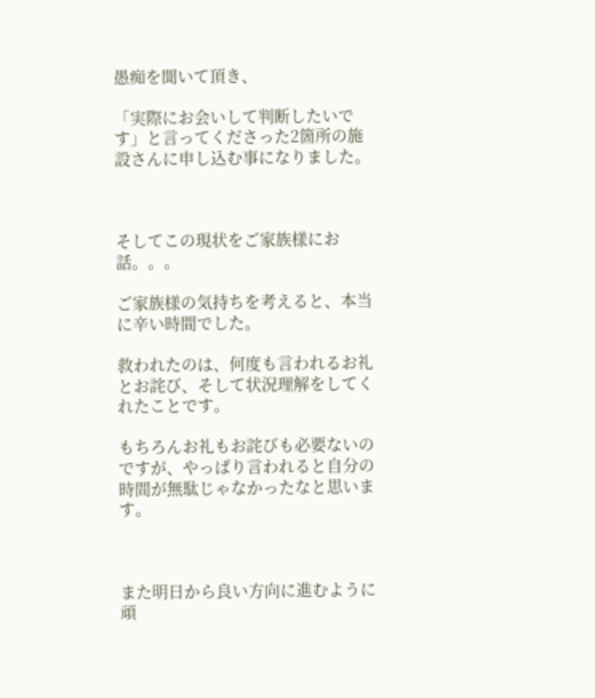愚痴を聞いて頂き、

「実際にお会いして判断したいです」と言ってくださった2箇所の施設さんに申し込む事になりました。



そしてこの現状をご家族様にお話。。。

ご家族様の気持ちを考えると、本当に辛い時間でした。

救われたのは、何度も言われるお礼とお詫び、そして状況理解をしてくれたことです。

もちろんお礼もお詫びも必要ないのですが、やっぱり言われると自分の時間が無駄じゃなかったなと思います。



また明日から良い方向に進むように頑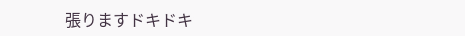張りますドキドキ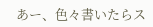あー、色々書いたらス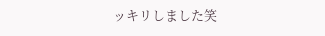ッキリしました笑